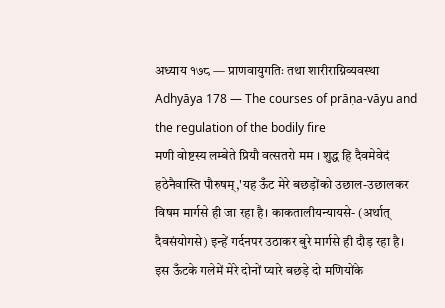अध्याय १७८ — प्राणवायुगतिः तथा शारीराग्निव्यवस्था
Adhyāya 178 — The courses of prāṇa-vāyu and the regulation of the bodily fire
मणी वोष्टस्य लम्बेते प्रियौ वत्सतरो मम । शुद्ध हि दैवमेवेदं हठेनैवास्ति पौरुषम्,'यह ऊँट मेरे बछड़ोंको उछाल-उछालकर विषम मार्गसे ही जा रहा है। काकतालीयन्यायसे- (अर्थात् दैवसंयोगसे) इन्हें गर्दनपर उठाकर बुरे मार्गसे ही दौड़ रहा है। इस ऊँटके गलेमें मेरे दोनों प्यारे बछड़े दो मणियोंके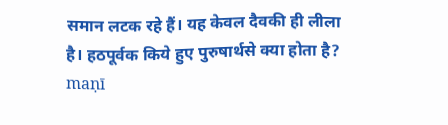समान लटक रहे हैं। यह केवल दैवकी ही लीला है। हठपूर्वक किये हुए पुरुषार्थसे क्या होता है?
maṇī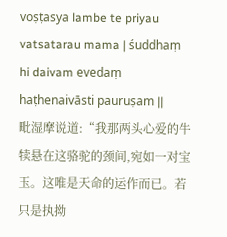voṣṭasya lambe te priyau vatsatarau mama | śuddhaṃ hi daivam evedaṃ haṭhenaivāsti pauruṣam ||
毗湿摩说道:“我那两头心爱的牛犊悬在这骆驼的颈间,宛如一对宝玉。这唯是天命的运作而已。若只是执拗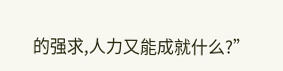的强求,人力又能成就什么?”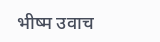भीष्म उवाच